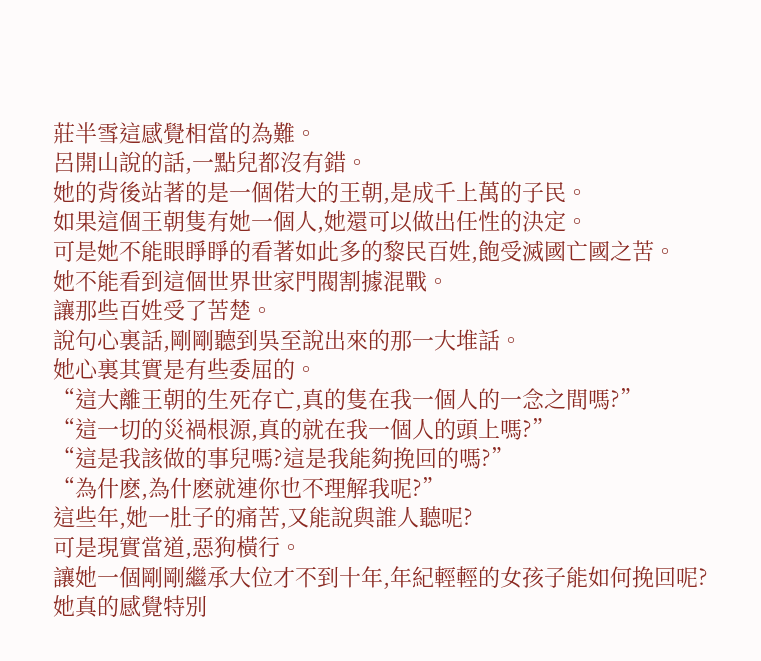莊半雪這感覺相當的為難。
呂開山說的話,一點兒都沒有錯。
她的背後站著的是一個偌大的王朝,是成千上萬的子民。
如果這個王朝隻有她一個人,她還可以做出任性的決定。
可是她不能眼睜睜的看著如此多的黎民百姓,飽受滅國亡國之苦。
她不能看到這個世界世家門閥割據混戰。
讓那些百姓受了苦楚。
說句心裏話,剛剛聽到吳至說出來的那一大堆話。
她心裏其實是有些委屈的。
“這大離王朝的生死存亡,真的隻在我一個人的一念之間嗎?”
“這一切的災禍根源,真的就在我一個人的頭上嗎?”
“這是我該做的事兒嗎?這是我能夠挽回的嗎?”
“為什麽,為什麽就連你也不理解我呢?”
這些年,她一肚子的痛苦,又能說與誰人聽呢?
可是現實當道,惡狗橫行。
讓她一個剛剛繼承大位才不到十年,年紀輕輕的女孩子能如何挽回呢?
她真的感覺特別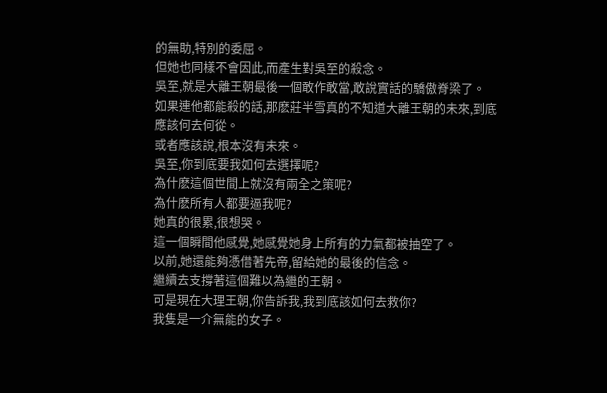的無助,特別的委屈。
但她也同樣不會因此,而產生對吳至的殺念。
吳至,就是大離王朝最後一個敢作敢當,敢說實話的驕傲脊梁了。
如果連他都能殺的話,那麽莊半雪真的不知道大離王朝的未來,到底應該何去何從。
或者應該說,根本沒有未來。
吳至,你到底要我如何去選擇呢?
為什麽這個世間上就沒有兩全之策呢?
為什麽所有人都要逼我呢?
她真的很累,很想哭。
這一個瞬間他感覺,她感覺她身上所有的力氣都被抽空了。
以前,她還能夠憑借著先帝,留給她的最後的信念。
繼續去支撐著這個難以為繼的王朝。
可是現在大理王朝,你告訴我,我到底該如何去救你?
我隻是一介無能的女子。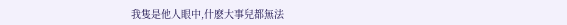我隻是他人眼中,什麽大事兒都無法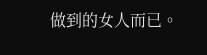做到的女人而已。